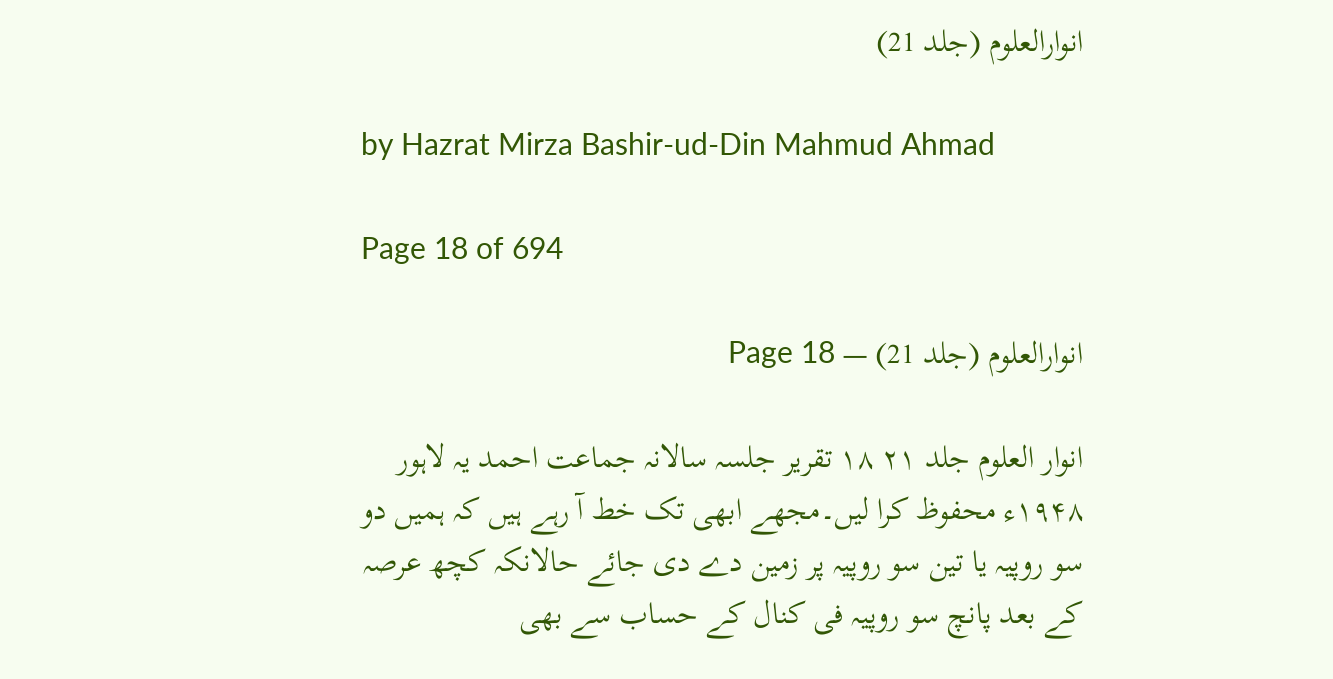انوارالعلوم (جلد 21)

by Hazrat Mirza Bashir-ud-Din Mahmud Ahmad

Page 18 of 694

انوارالعلوم (جلد 21) — Page 18

انوار العلوم جلد ۲۱ ۱۸ تقریر جلسہ سالانہ جماعت احمد یہ لاہور ۱۹۴۸ء محفوظ کرا لیں۔مجھے ابھی تک خط آ رہے ہیں کہ ہمیں دو سو روپیہ یا تین سو روپیہ پر زمین دے دی جائے حالانکہ کچھ عرصہ کے بعد پانچ سو روپیہ فی کنال کے حساب سے بھی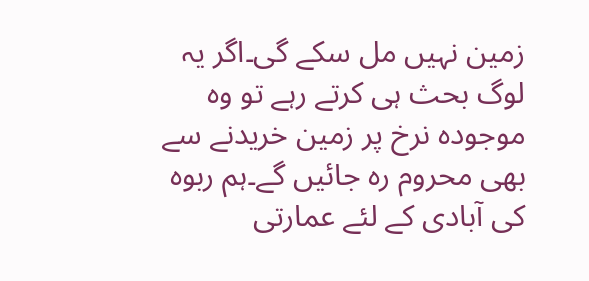زمین نہیں مل سکے گی۔اگر یہ لوگ بحث ہی کرتے رہے تو وہ موجودہ نرخ پر زمین خریدنے سے بھی محروم رہ جائیں گے۔ہم ربوہ کی آبادی کے لئے عمارتی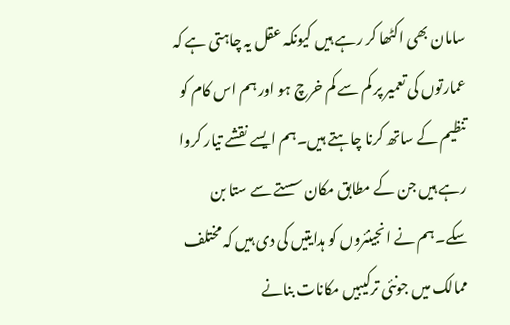سامان بھی اکٹھا کر رہے ہیں کیونکہ عقل یہ چاہتی ہے کہ عمارتوں کی تعمیر پر کم سے کم خرچ ہو اور ہم اس کام کو تنظیم کے ساتھ کرنا چاہتے ہیں۔ہم ایسے نقشے تیار کروا رہے ہیں جن کے مطابق مکان سستے سے ستا بن سکے۔ہم نے انجینئروں کو ہدایتیں کی دی ہیں کہ مختلف ممالک میں جونئی ترکیبیں مکانات بنانے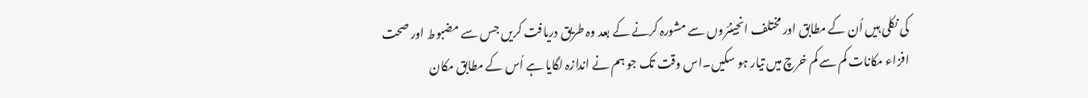کی نکلی ہیں اُن کے مطابق اور مختلف انجینئروں سے مشورہ کرنے کے بعد وہ طریق دریافت کریں جس سے مضبوط اور صحت افزاء مکانات کم سے کم خرچ میں تیار ہو سکیں۔اس وقت تک جو ہم نے اندازہ لگایا ہے اُس کے مطابق مکان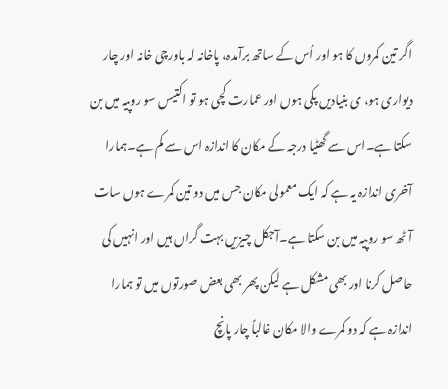اگر تین کمروں کا ہو اور اُس کے ساتھ برآمدہ، پاخانہ لہ باورچی خانہ اور چار دیواری ہو، ی بنیادیں پکی ہوں اور عمارت کچی ہو تو اکتیس سو روپیہ میں بن سکتا ہے۔اس سے گھٹیا درجہ کے مکان کا اندازہ اس سے کم ہے۔ہمارا آخری اندازہ یہ ہے کہ ایک معمولی مکان جس میں دو تین کمرے ہوں سات آٹھ سو روپیہ میں بن سکتا ہے۔آجکل چیزیں بہت گراں ہیں اور انہیں کی حاصل کرنا اور بھی مشکل ہے لیکن پھر بھی بعض صورتوں میں تو ہمارا اندازہ ہے کہ دو کمرے والا مکان غالباً چار پانچ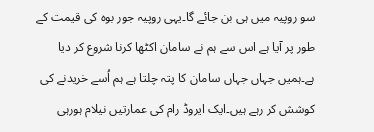سو روپیہ میں ہی بن جائے گا۔یہی روپیہ جور بوہ کی قیمت کے طور پر آیا ہے اس سے ہم نے سامان اکٹھا کرنا شروع کر دیا ہے۔ہمیں جہاں جہاں سامان کا پتہ چلتا ہے ہم اُسے خریدنے کی کوشش کر رہے ہیں۔ایک ایروڈ رام کی عمارتیں نیلام ہورہی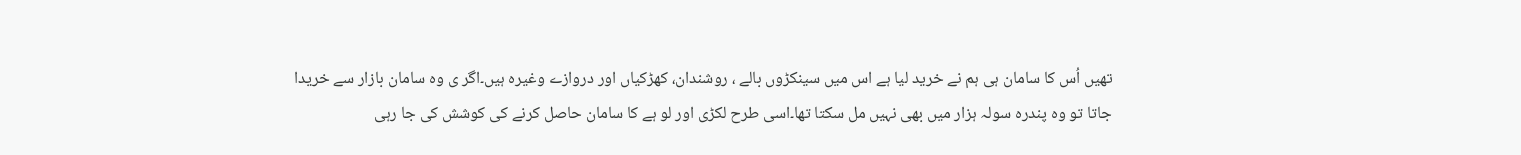تھیں اُس کا سامان ہی ہم نے خرید لیا ہے اس میں سینکڑوں بالے ، روشندان، کھڑکیاں اور دروازے وغیرہ ہیں۔اگر ی وہ سامان بازار سے خریدا جاتا تو وہ پندرہ سولہ ہزار میں بھی نہیں مل سکتا تھا۔اسی طرح لکڑی اور لو ہے کا سامان حاصل کرنے کی کوشش کی جا رہی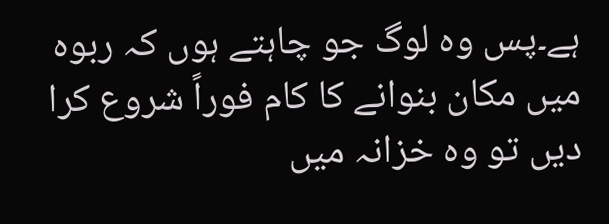ہے۔پس وہ لوگ جو چاہتے ہوں کہ ربوہ میں مکان بنوانے کا کام فوراً شروع کرا دیں تو وہ خزانہ میں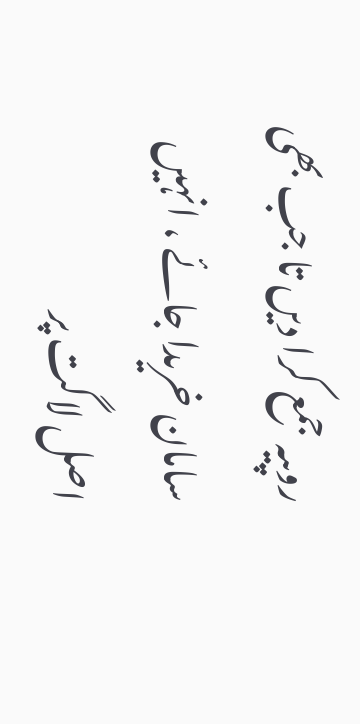روپیہ جمع کرا دیں تا جب بھی سامان خریدا جائے ، انہیں اصل لاگت پر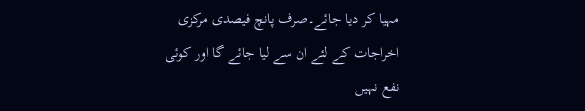مہیا کر دیا جائے۔صرف پانچ فیصدی مرکزی اخراجات کے لئے ان سے لیا جائے گا اور کوئی نفع نہیں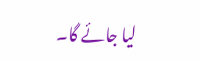لیا جائے گا۔